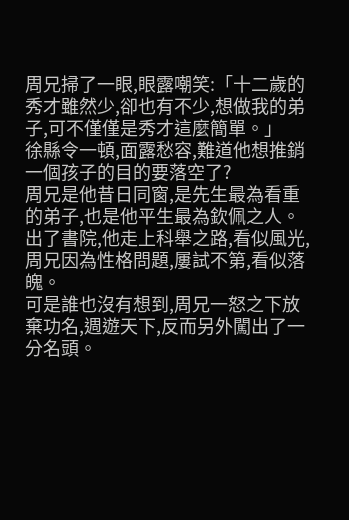周兄掃了一眼,眼露嘲笑:「十二歲的秀才雖然少,卻也有不少,想做我的弟子,可不僅僅是秀才這麼簡單。」
徐縣令一頓,面露愁容,難道他想推銷一個孩子的目的要落空了?
周兄是他昔日同窗,是先生最為看重的弟子,也是他平生最為欽佩之人。出了書院,他走上科舉之路,看似風光,周兄因為性格問題,屢試不第,看似落魄。
可是誰也沒有想到,周兄一怒之下放棄功名,週遊天下,反而另外闖出了一分名頭。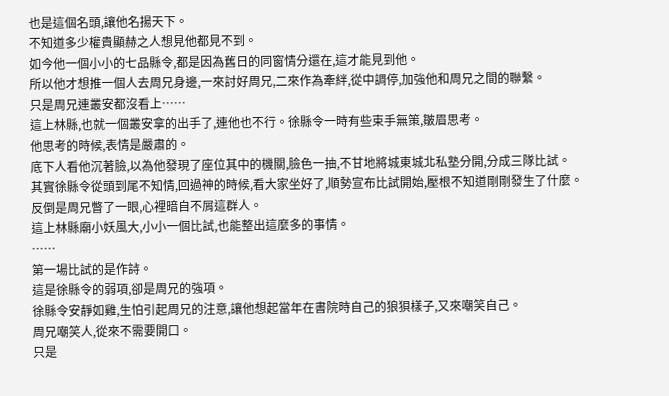也是這個名頭,讓他名揚天下。
不知道多少權貴顯赫之人想見他都見不到。
如今他一個小小的七品縣令,都是因為舊日的同窗情分還在,這才能見到他。
所以他才想推一個人去周兄身邊,一來討好周兄,二來作為牽絆,從中調停,加強他和周兄之間的聯繫。
只是周兄連叢安都沒看上……
這上林縣,也就一個叢安拿的出手了,連他也不行。徐縣令一時有些束手無策,皺眉思考。
他思考的時候,表情是嚴肅的。
底下人看他沉著臉,以為他發現了座位其中的機關,臉色一抽,不甘地將城東城北私塾分開,分成三隊比試。
其實徐縣令從頭到尾不知情,回過神的時候,看大家坐好了,順勢宣布比試開始,壓根不知道剛剛發生了什麼。
反倒是周兄瞥了一眼,心裡暗自不屑這群人。
這上林縣廟小妖風大,小小一個比試,也能整出這麼多的事情。
……
第一場比試的是作詩。
這是徐縣令的弱項,卻是周兄的強項。
徐縣令安靜如雞,生怕引起周兄的注意,讓他想起當年在書院時自己的狼狽樣子,又來嘲笑自己。
周兄嘲笑人,從來不需要開口。
只是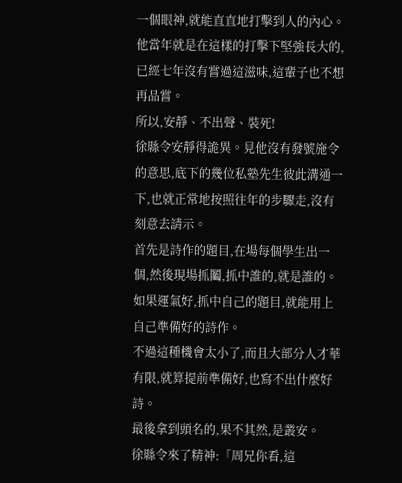一個眼神,就能直直地打擊到人的內心。
他當年就是在這樣的打擊下堅強長大的,已經七年沒有嘗過這滋味,這輩子也不想再品嘗。
所以,安靜、不出聲、裝死!
徐縣令安靜得詭異。見他沒有發號施令的意思,底下的幾位私塾先生彼此溝通一下,也就正常地按照往年的步驟走,沒有刻意去請示。
首先是詩作的題目,在場每個學生出一個,然後現場抓鬮,抓中誰的,就是誰的。
如果運氣好,抓中自己的題目,就能用上自己準備好的詩作。
不過這種機會太小了,而且大部分人才華有限,就算提前準備好,也寫不出什麼好詩。
最後拿到頭名的,果不其然,是叢安。
徐縣令來了精神:「周兄你看,這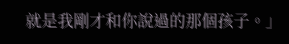就是我剛才和你說過的那個孩子。」